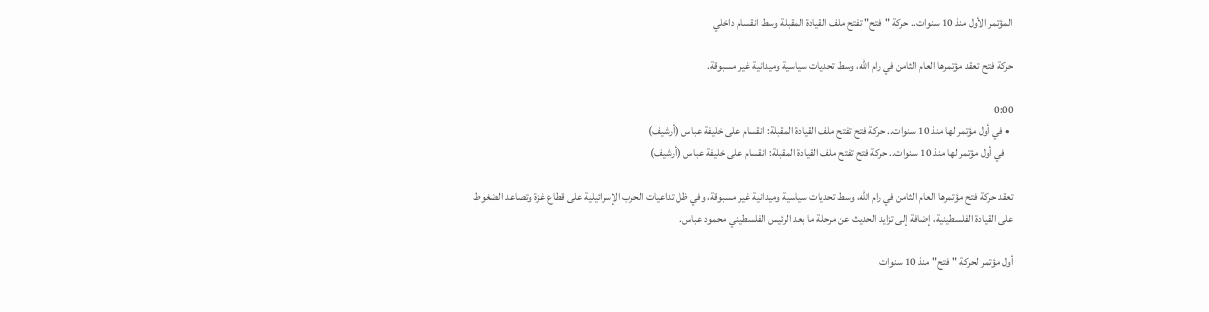المؤتمر الأول منذ 10 سنوات.. حركة "فتح" تفتح ملف القيادة المقبلة وسط انقسام داخلي

حركة فتح تعقد مؤتمرها العام الثامن في رام الله، وسط تحديات سياسية وميدانية غير مسبوقة.

0:00
  • في أول مؤتمر لها منذ 10 سنوات.. حركة فتح تفتح ملف القيادة المقبلة: انقسام على خليفة عباس (أرشيف)
    في أول مؤتمر لها منذ 10 سنوات.. حركة فتح تفتح ملف القيادة المقبلة: انقسام على خليفة عباس (أرشيف)

تعقد حركة فتح مؤتمرها العام الثامن في رام الله، وسط تحديات سياسية وميدانية غير مسبوقة، وفي ظل تداعيات الحرب الإسرائيلية على قطاع غزة وتصاعد الضغوط على القيادة الفلسطينية، إضافة إلى تزايد الحديث عن مرحلة ما بعد الرئيس الفلسطيني محمود عباس.

أول مؤتمر لحركة "فتح" منذ 10 سنوات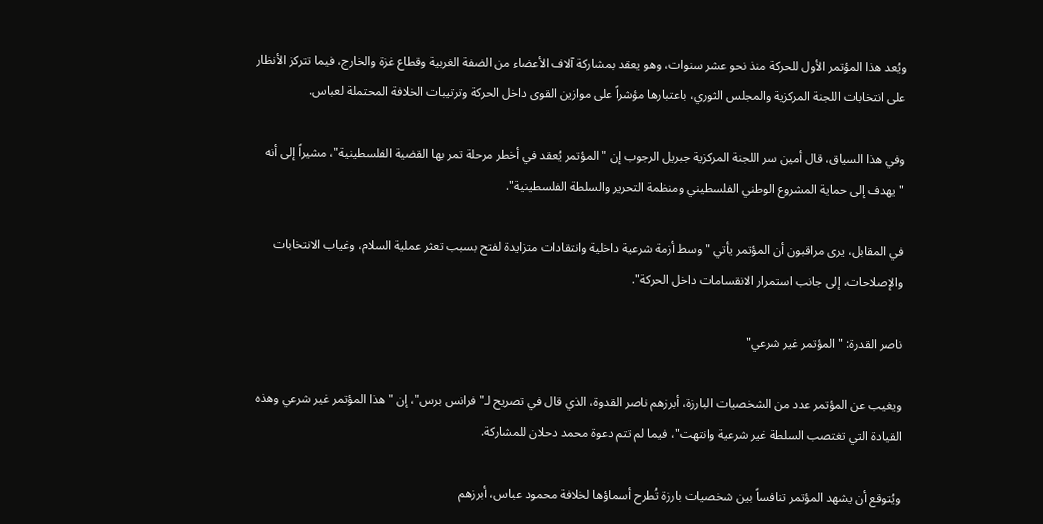ويُعد هذا المؤتمر الأول للحركة منذ نحو عشر سنوات، وهو يعقد بمشاركة آلاف الأعضاء من الضفة الغربية وقطاع غزة والخارج، فيما تتركز الأنظار على انتخابات اللجنة المركزية والمجلس الثوري، باعتبارها مؤشراً على موازين القوى داخل الحركة وترتيبات الخلافة المحتملة لعباس.

وفي هذا السياق، قال أمين سر اللجنة المركزية جبريل الرجوب إن "المؤتمر يُعقد في أخطر مرحلة تمر بها القضية الفلسطينية"، مشيراً إلى أنه "يهدف إلى حماية المشروع الوطني الفلسطيني ومنظمة التحرير والسلطة الفلسطينية".

في المقابل، يرى مراقبون أن المؤتمر يأتي "وسط أزمة شرعية داخلية وانتقادات متزايدة لفتح بسبب تعثر عملية السلام، وغياب الانتخابات والإصلاحات، إلى جانب استمرار الانقسامات داخل الحركة".

ناصر القدرة: "المؤتمر غير شرعي"

ويغيب عن المؤتمر عدد من الشخصيات البارزة، أبرزهم ناصر القدوة، الذي قال في تصريح لـ"فرانس برس"، إن "هذا المؤتمر غير شرعي وهذه القيادة التي تغتصب السلطة غير شرعية وانتهت"، فيما لم تتم دعوة محمد دحلان للمشاركة.

ويُتوقع أن يشهد المؤتمر تنافساً بين شخصيات بارزة تُطرح أسماؤها لخلافة محمود عباس، أبرزهم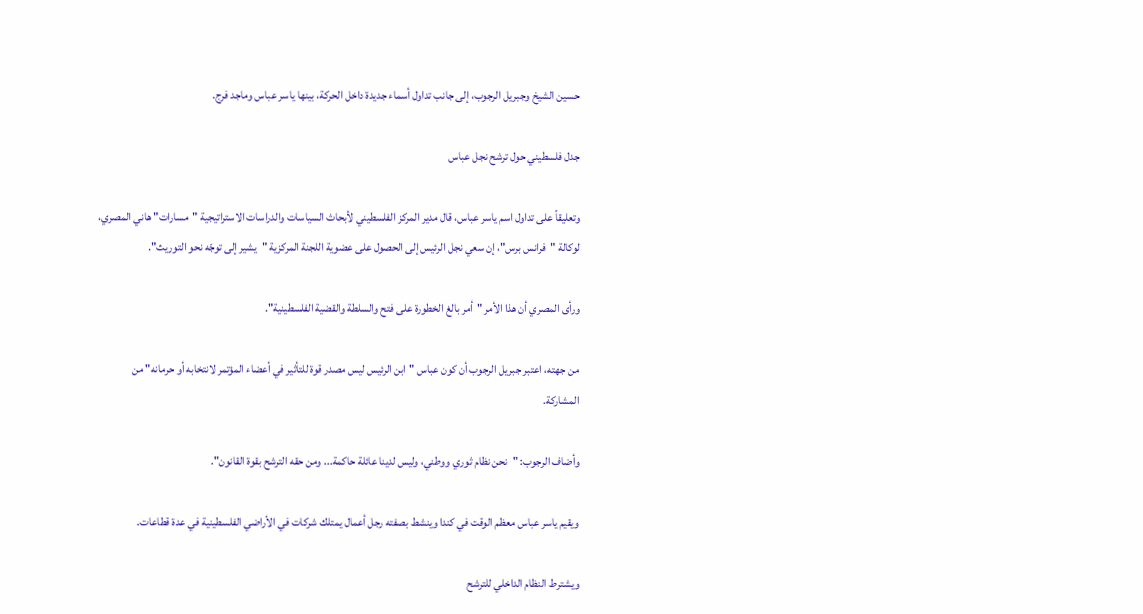حسين الشيخ وجبريل الرجوب، إلى جانب تداول أسماء جديدة داخل الحركة، بينها ياسر عباس وماجد فرج.

جدل فلسطيني حول ترشح نجل عباس

وتعليقاً على تداول اسم ياسر عباس، قال مدير المركز الفلسطيني لأبحاث السياسات والدراسات الاستراتيجية "مسارات" هاني المصري، لوكالة "فرانس برس"، إن سعي نجل الرئيس إلى الحصول على عضوية اللجنة المركزية "يشير إلى توجّه نحو التوريث".

ورأى المصري أن هذا الأمر "أمر بالغ الخطورة على فتح والسلطة والقضية الفلسطينية".

من جهته، اعتبر جبريل الرجوب أن كون عباس "ابن الرئيس ليس مصدر قوة للتأثير في أعضاء المؤتمر لانتخابه أو حرمانه" من المشاركة.

وأضاف الرجوب: "نحن نظام ثوري ووطني، وليس لدينا عائلة حاكمة... ومن حقه الترشح بقوة القانون".

ويقيم ياسر عباس معظم الوقت في كندا وينشط بصفته رجل أعمال يمتلك شركات في الأراضي الفلسطينية في عدة قطاعات.

ويشترط النظام الداخلي للترشح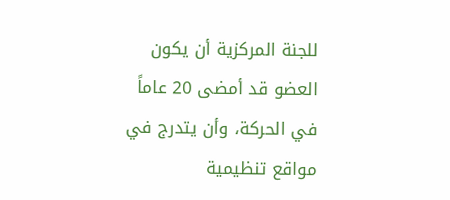للجنة المركزية أن يكون العضو قد أمضى 20 عاماً في الحركة، وأن يتدرج في مواقع تنظيمية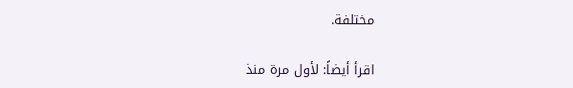مختلفة.

اقرأ أيضاً: لأول مرة منذ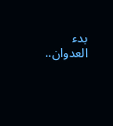بدء العدوان..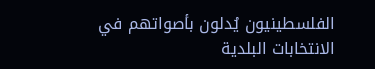الفلسطينيون يُدلون بأصواتهم في الانتخابات البلدية